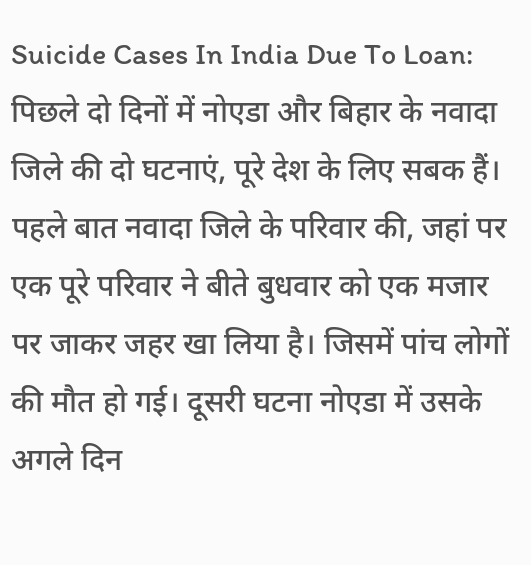Suicide Cases In India Due To Loan: पिछले दो दिनों में नोएडा और बिहार के नवादा जिले की दो घटनाएं, पूरे देश के लिए सबक हैं। पहले बात नवादा जिले के परिवार की, जहां पर एक पूरे परिवार ने बीते बुधवार को एक मजार पर जाकर जहर खा लिया है। जिसमें पांच लोगों की मौत हो गई। दूसरी घटना नोएडा में उसके अगले दिन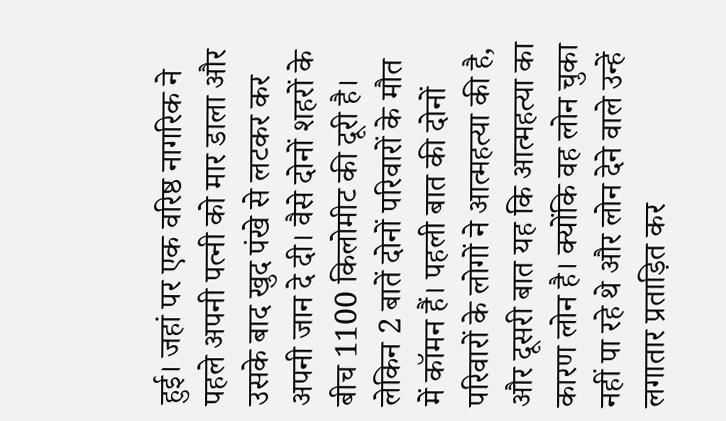हुई। जहां पर एक वरिष्ठ नागरिक ने पहले अपनी पत्नी को मार डाला और उसके बाद खुद पंखे से लटकर कर अपनी जान दे दी। वैसे दोनों शहरों के बीच 1100 किलोमीट की दूरी है। लेकिन 2 बातें दोनों परिवारों के मौत में कॉमन हैं। पहली बात की दोनों परिवारों के लोगों ने आत्महत्या की है, और दूसरी बात यह कि आत्महत्या का कारण लोन है। क्योंकि वह लोन चुका नहीं पा रहे थे और लोन देने वाले उन्हें लगातार प्रताड़ित कर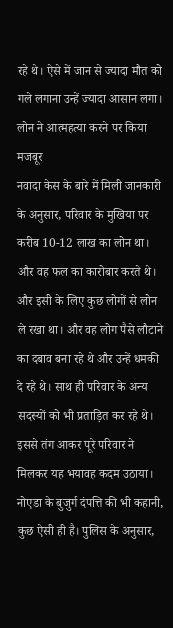रहे थे। ऐसे में जान से ज्यादा मौत को गले लगाना उन्हें ज्यादा आसान लगा।
लोन ने आत्महत्या करने पर किया मजबूर
नवादा केस के बारे में मिली जानकारी के अनुसार, परिवार के मुखिया पर करीब 10-12 लाख का लोन था। और वह फल का कारोबार करते थे। और इसी के लिए कुछ लोगों से लोन ले रखा था। और वह लोग पैसे लौटाने का दबाव बना रहे थे और उन्हें धमकी दे रहे थे। साथ ही परिवार के अन्य सदस्यों को भी प्रताड़ित कर रहे थे। इससे तंग आकर पूरे परिवार ने मिलकर यह भयावह कदम उठाया।
नोएडा के बुजुर्ग दंपत्ति की भी कहानी, कुछ ऐसी ही है। पुलिस के अनुसार,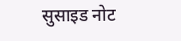सुसाइड नोट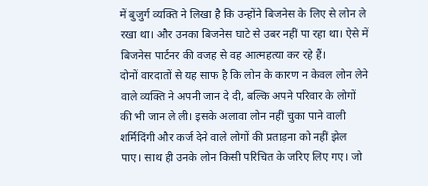में बुजुर्ग व्यक्ति ने लिखा है कि उन्होंने बिजनेस के लिए से लोन ले रखा था। और उनका बिजनेस घाटे से उबर नहीं पा रहा था। ऐसे में बिजनेस पार्टनर की वजह से वह आत्महत्या कर रहे हैं।
दोनों वारदातों से यह साफ है कि लोन के कारण न केवल लोन लेने वाले व्यक्ति ने अपनी जान दे दी, बल्कि अपने परिवार के लोगों की भी जान ले ली। इसके अलावा लोन नहीं चुका पाने वाली शर्मिदिंगी और कर्ज देने वाले लोगों की प्रताड़ना को नहीं झेल पाए। साथ ही उनके लोन किसी परिचित के जरिए लिए गए। जो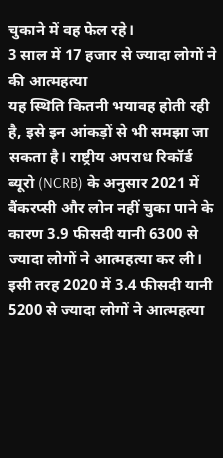चुकाने में वह फेल रहे।
3 साल में 17 हजार से ज्यादा लोगों ने की आत्महत्या
यह स्थिति कितनी भयावह होती रही है, इसे इन आंकड़ों से भी समझा जा सकता है। राष्ट्रीय अपराध रिकॉर्ड ब्यूरो (NCRB) के अनुसार 2021 में बैंकरप्सी और लोन नहीं चुका पाने के कारण 3.9 फीसदी यानी 6300 से ज्यादा लोगों ने आत्महत्या कर ली। इसी तरह 2020 में 3.4 फीसदी यानी 5200 से ज्यादा लोगों ने आत्महत्या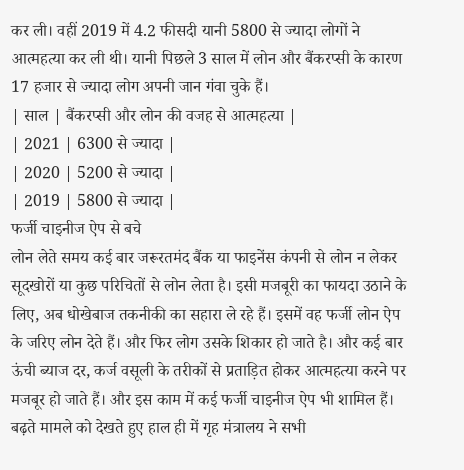कर ली। वहीं 2019 में 4.2 फीसदी यानी 5800 से ज्यादा लोगों ने आत्महत्या कर ली थी। यानी पिछले 3 साल में लोन और बैंकरप्सी के कारण 17 हजार से ज्यादा लोग अपनी जान गंवा चुके हैं।
| साल | बैंकरप्सी और लोन की वजह से आत्महत्या |
| 2021 | 6300 से ज्यादा |
| 2020 | 5200 से ज्यादा |
| 2019 | 5800 से ज्यादा |
फर्जी चाइनीज ऐप से बचे
लोन लेते समय कई बार जरूरतमंद बैंक या फाइनेंस कंपनी से लोन न लेकर सूदखोरों या कुछ परिचितों से लोन लेता है। इसी मजबूरी का फायदा उठाने के लिए, अब धोखेबाज तकनीकी का सहारा ले रहे हैं। इसमें वह फर्जी लोन ऐप के जरिए लोन देते हैं। और फिर लोग उसके शिकार हो जाते है। और कई बार ऊंची ब्याज दर, कर्ज वसूली के तरीकों से प्रताड़ित होकर आत्महत्या करने पर मजबूर हो जाते हैं। और इस काम में कई फर्जी चाइनीज ऐप भी शामिल हैं।
बढ़ते मामले को देखते हुए हाल ही में गृह मंत्रालय ने सभी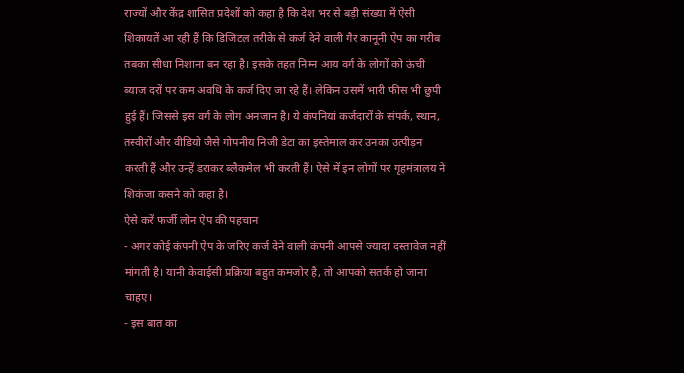राज्यों और केंद्र शासित प्रदेशों को कहा है कि देश भर से बड़ी संख्या में ऐसी शिकायतें आ रही हैं कि डिजिटल तरीके से कर्ज देने वाली गैर कानूनी ऐप का गरीब तबका सीधा निशाना बन रहा है। इसके तहत निम्न आय वर्ग के लोगों को ऊंची ब्याज दरों पर कम अवधि के कर्ज दिए जा रहे हैं। लेकिन उसमें भारी फीस भी छुपी हुई हैं। जिससे इस वर्ग के लोग अनजान है। ये कंपनियां कर्जदारों के संपर्क, स्थान, तस्वीरों और वीडियो जैसे गोपनीय निजी डेटा का इस्तेमाल कर उनका उत्पीड़न करती हैं और उन्हें डराकर ब्लैकमेल भी करती हैं। ऐसे में इन लोगों पर गृहमंत्रालय ने शिकंजा कसने को कहा है।
ऐसे करें फर्जी लोन ऐप की पहचान
- अगर कोई कंपनी ऐप के जरिए कर्ज देने वाली कंपनी आपसे ज्यादा दस्तावेज नहीं मांगती है। यानी केवाईसी प्रक्रिया बहुत कमजोर है, तो आपको सतर्क हो जाना चाहए।
- इस बात का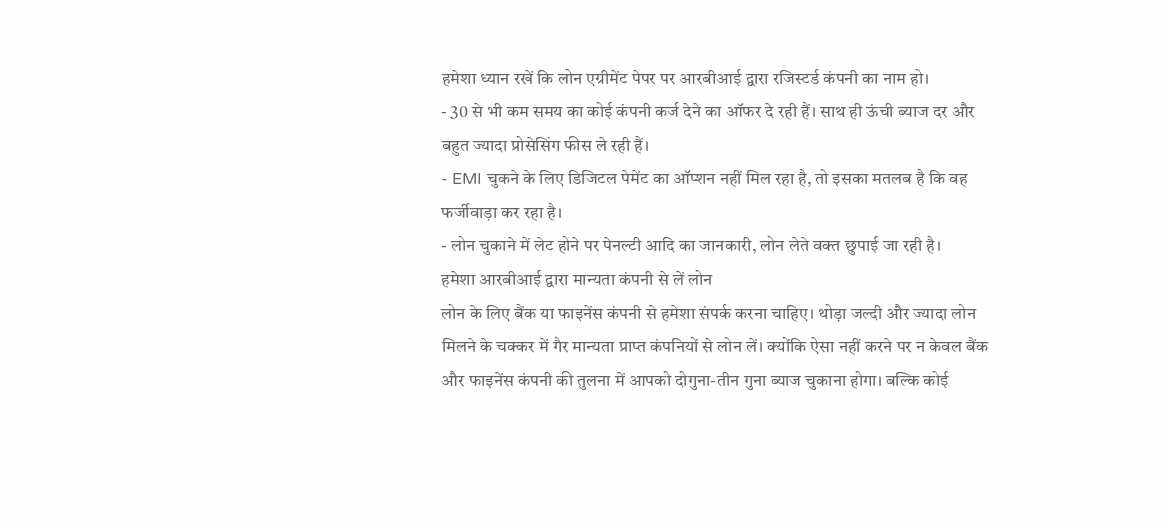हमेशा ध्यान रखें कि लोन एग्रीमेंट पेपर पर आरबीआई द्वारा रजिस्टर्ड कंपनी का नाम हो।
- 30 से भी कम समय का कोई कंपनी कर्ज देने का ऑफर दे रही हैं। साथ ही ऊंची ब्याज दर और बहुत ज्यादा प्रोसेसिंग फीस ले रही हैं।
- EMI चुकने के लिए डिजिटल पेमेंट का ऑप्शन नहीं मिल रहा है, तो इसका मतलब है कि वह फर्जीवाड़ा कर रहा है।
- लोन चुकाने में लेट होने पर पेनल्टी आदि का जानकारी, लोन लेते वक्त छुपाई जा रही है।
हमेशा आरबीआई द्वारा मान्यता कंपनी से लें लोन
लोन के लिए बैंक या फाइनेंस कंपनी से हमेशा संपर्क करना चाहिए। थोड़ा जल्दी और ज्यादा लोन मिलने के चक्कर में गैर मान्यता प्राप्त कंपनियों से लोन लें। क्योंकि ऐसा नहीं करने पर न केवल बैंक और फाइनेंस कंपनी की तुलना में आपको दोगुना-तीन गुना ब्याज चुकाना होगा। बल्कि कोई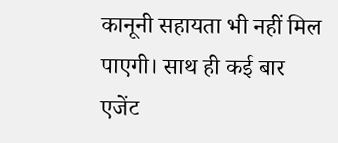कानूनी सहायता भी नहीं मिल पाएगी। साथ ही कई बार एजेंट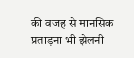की वजह से मानसिक प्रताड़ना भी झेलनी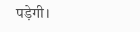पड़ेगी।